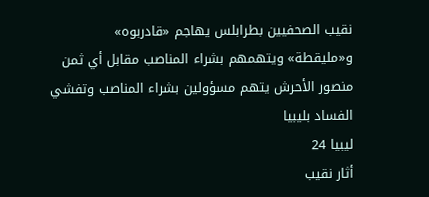نقيب الصحفيين بطرابلس يهاجم «قادربوه» و«مليقطة» ويتهمهم بشراء المناصب مقابل أي ثمن
منصور الأحرش يتهم مسؤولين بشراء المناصب وتفشي الفساد بليبيا
ليبيا 24
أثار نقيب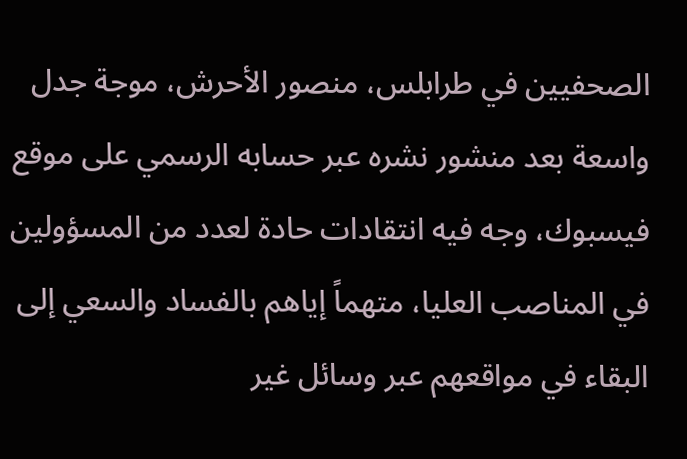الصحفيين في طرابلس، منصور الأحرش، موجة جدل واسعة بعد منشور نشره عبر حسابه الرسمي على موقع فيسبوك، وجه فيه انتقادات حادة لعدد من المسؤولين في المناصب العليا، متهماً إياهم بالفساد والسعي إلى البقاء في مواقعهم عبر وسائل غير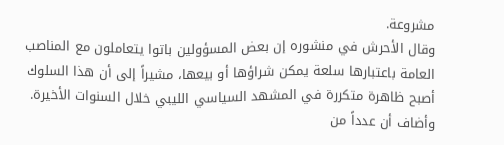مشروعة.
وقال الأحرش في منشوره إن بعض المسؤولين باتوا يتعاملون مع المناصب العامة باعتبارها سلعة يمكن شراؤها أو بيعها، مشيراً إلى أن هذا السلوك أصبح ظاهرة متكررة في المشهد السياسي الليبي خلال السنوات الأخيرة.
وأضاف أن عدداً من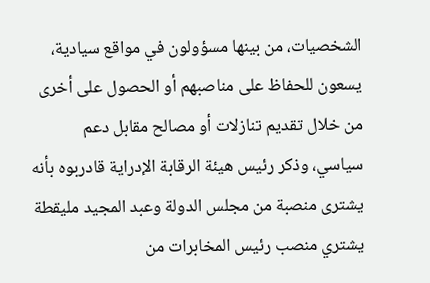الشخصيات، من بينها مسؤولون في مواقع سيادية، يسعون للحفاظ على مناصبهم أو الحصول على أخرى من خلال تقديم تنازلات أو مصالح مقابل دعم سياسي، وذكر رئيس هيئة الرقابة الإدراية قادربوه بأنه يشترى منصبة من مجلس الدولة وعبد المجيد مليقطة يشتري منصب رئيس المخابرات من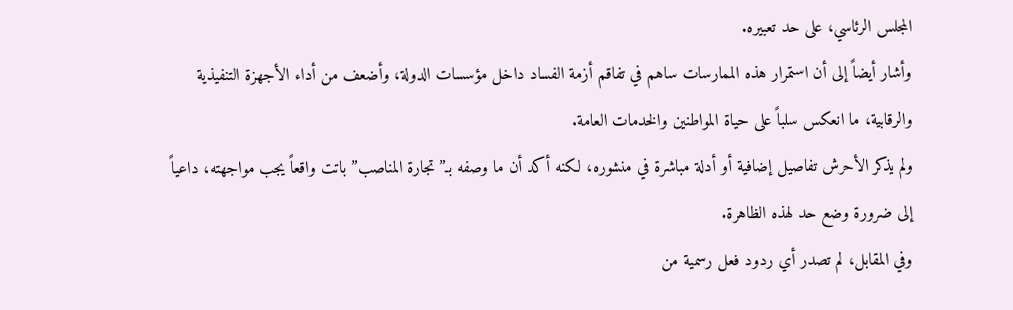المجلس الرئاسي، على حد تعبيره.
وأشار أيضاً إلى أن استمرار هذه الممارسات ساهم في تفاقم أزمة الفساد داخل مؤسسات الدولة، وأضعف من أداء الأجهزة التنفيذية والرقابية، ما انعكس سلباً على حياة المواطنين والخدمات العامة.
ولم يذكر الأحرش تفاصيل إضافية أو أدلة مباشرة في منشوره، لكنه أكد أن ما وصفه بـ”تجارة المناصب” باتت واقعاً يجب مواجهته، داعياً إلى ضرورة وضع حد لهذه الظاهرة.
وفي المقابل، لم تصدر أي ردود فعل رسمية من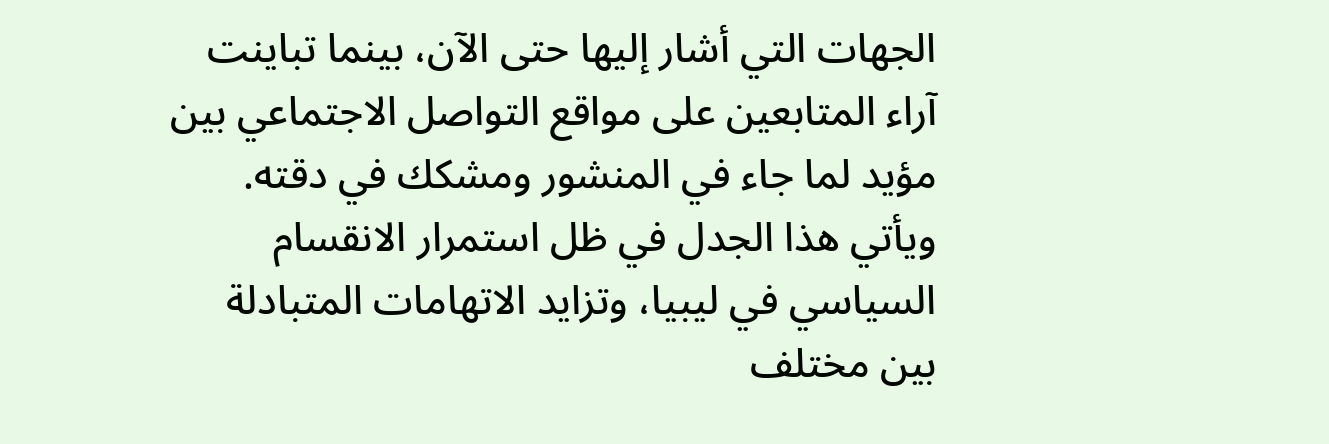الجهات التي أشار إليها حتى الآن، بينما تباينت آراء المتابعين على مواقع التواصل الاجتماعي بين مؤيد لما جاء في المنشور ومشكك في دقته.
ويأتي هذا الجدل في ظل استمرار الانقسام السياسي في ليبيا، وتزايد الاتهامات المتبادلة بين مختلف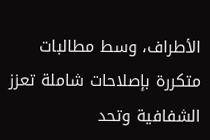الأطراف، وسط مطالبات متكررة بإصلاحات شاملة تعزز الشفافية وتحد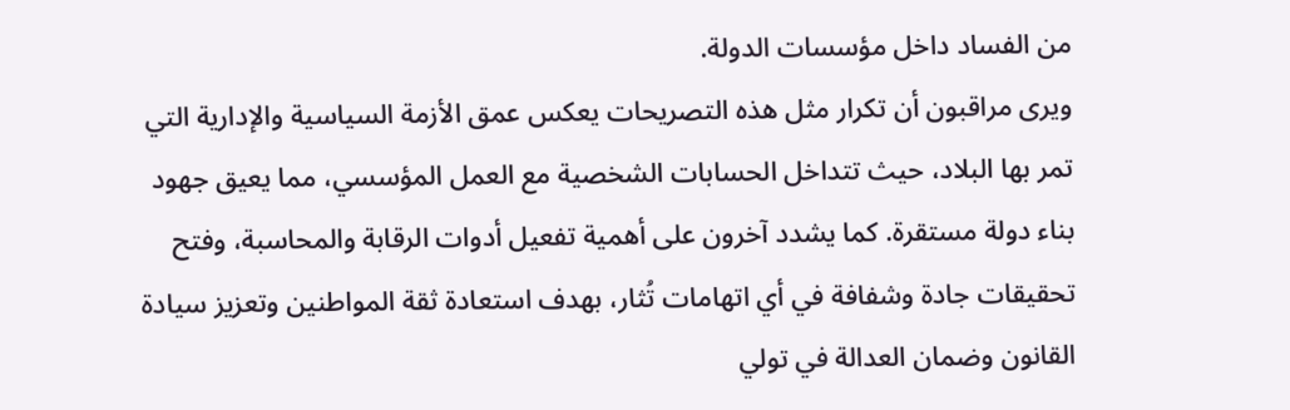من الفساد داخل مؤسسات الدولة.
ويرى مراقبون أن تكرار مثل هذه التصريحات يعكس عمق الأزمة السياسية والإدارية التي تمر بها البلاد، حيث تتداخل الحسابات الشخصية مع العمل المؤسسي، مما يعيق جهود بناء دولة مستقرة. كما يشدد آخرون على أهمية تفعيل أدوات الرقابة والمحاسبة، وفتح تحقيقات جادة وشفافة في أي اتهامات تُثار، بهدف استعادة ثقة المواطنين وتعزيز سيادة القانون وضمان العدالة في تولي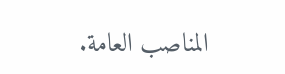المناصب العامة.